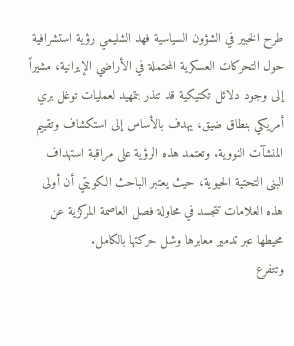طرح الخبير في الشؤون السياسية فهد الشليمي رؤية استشرافية حول التحركات العسكرية المحتملة في الأراضي الإيرانية، مشيراً إلى وجود دلائل تكتيكية قد تنذر بتمهيد لعمليات توغل بري أمريكي بنطاق ضيق، يهدف بالأساس إلى استكشاف وتقييم المنشآت النووية. وتعتمد هذه الرؤية على مراقبة استهداف البنى التحتية الحيوية، حيث يعتبر الباحث الكويتي أن أولى هذه العلامات تتجسد في محاولة فصل العاصمة المركزية عن محيطها عبر تدمير معابرها وشل حركتها بالكامل.
وتتفرع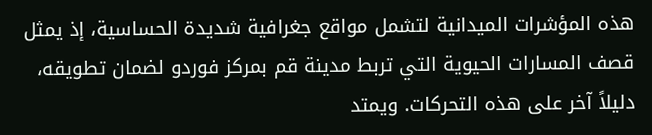هذه المؤشرات الميدانية لتشمل مواقع جغرافية شديدة الحساسية، إذ يمثل قصف المسارات الحيوية التي تربط مدينة قم بمركز فوردو لضمان تطويقه، دليلاً آخر على هذه التحركات. ويمتد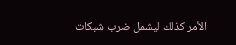الأمر كذلك ليشمل ضرب شبكات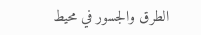الطرق والجسور في محيط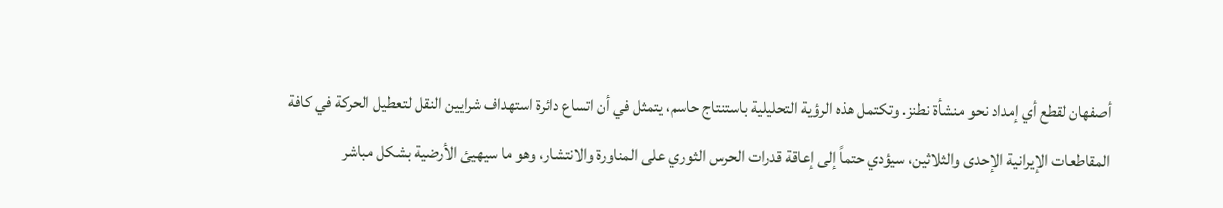أصفهان لقطع أي إمداد نحو منشأة نطنز. وتكتمل هذه الرؤية التحليلية باستنتاج حاسم، يتمثل في أن اتساع دائرة استهداف شرايين النقل لتعطيل الحركة في كافة المقاطعات الإيرانية الإحدى والثلاثين، سيؤدي حتماً إلى إعاقة قدرات الحرس الثوري على المناورة والانتشار، وهو ما سيهيئ الأرضية بشكل مباشر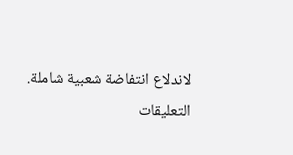لاندلاع انتفاضة شعبية شاملة.
التعليقات